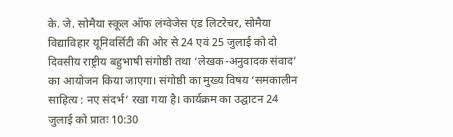के. जे. सोमैया स्कूल ऑफ लंग्वेजेस एंड लिटरेचर, सोमैया विद्याविहार यूनिवर्सिटी की ओर से 24 एवं 25 जुलाई को दो दिवसीय राष्ट्रीय बहुभाषी संगोष्ठी तथा ‘लेखक-अनुवादक संवाद’ का आयोजन किया जाएगा। संगोष्ठी का मुख्य विषय ‘समकालीन साहित्य : नए संदर्भ’ रखा गया है। कार्यक्रम का उद्घाटन 24 जुलाई को प्रातः 10:30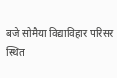बजे सोमैया विद्याविहार परिसर स्थित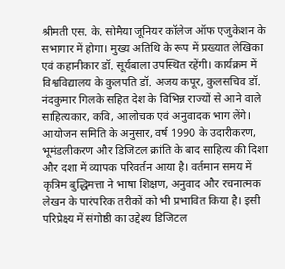श्रीमती एस. के. सोमैया जूनियर कॉलेज ऑफ एजुकेशन के सभागार में होगा। मुख्य अतिथि के रूप में प्रख्यात लेखिका एवं कहानीकार डॉ. सूर्यबाला उपस्थित रहेंगी। कार्यक्रम में विश्वविद्यालय के कुलपति डॉ. अजय कपूर, कुलसचिव डॉ. नंदकुमार गिलके सहित देश के विभिन्न राज्यों से आने वाले साहित्यकार, कवि, आलोचक एवं अनुवादक भाग लेंगे।
आयोजन समिति के अनुसार, वर्ष 1990 के उदारीकरण, भूमंडलीकरण और डिजिटल क्रांति के बाद साहित्य की दिशा और दशा में व्यापक परिवर्तन आया है। वर्तमान समय में कृत्रिम बुद्धिमत्ता ने भाषा शिक्षण, अनुवाद और रचनात्मक लेखन के पारंपरिक तरीकों को भी प्रभावित किया है। इसी परिप्रेक्ष्य में संगोष्ठी का उद्देश्य डिजिटल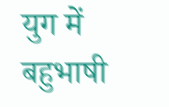युग में बहुभाषी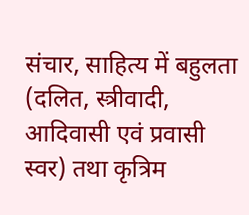संचार, साहित्य में बहुलता (दलित, स्त्रीवादी, आदिवासी एवं प्रवासी स्वर) तथा कृत्रिम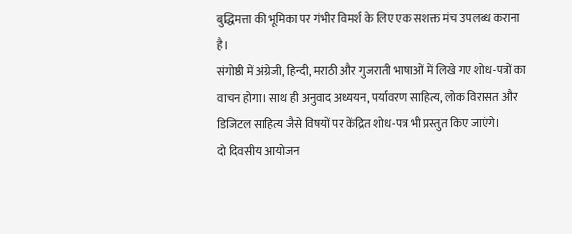बुद्धिमत्ता की भूमिका पर गंभीर विमर्श के लिए एक सशक्त मंच उपलब्ध कराना है।
संगोष्ठी में अंग्रेजी, हिन्दी, मराठी और गुजराती भाषाओं में लिखे गए शोध-पत्रों का वाचन होगा। साथ ही अनुवाद अध्ययन, पर्यावरण साहित्य, लोक विरासत और डिजिटल साहित्य जैसे विषयों पर केंद्रित शोध-पत्र भी प्रस्तुत किए जाएंगे।
दो दिवसीय आयोजन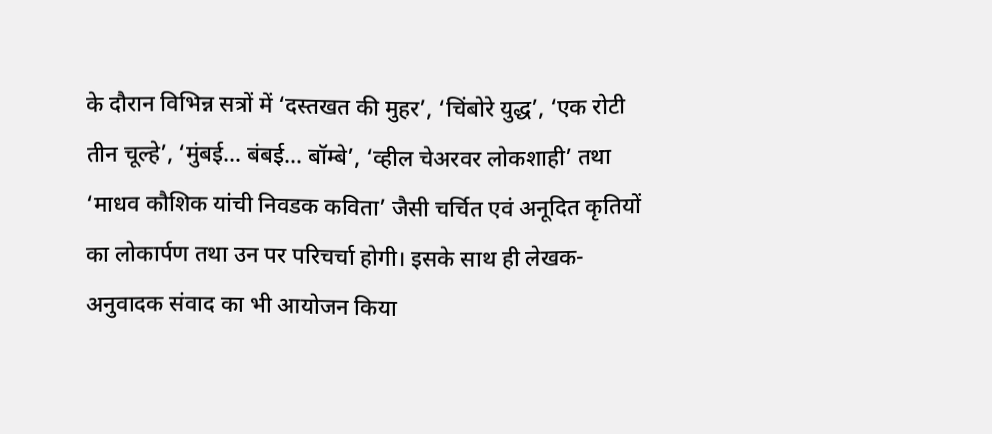के दौरान विभिन्न सत्रों में ‘दस्तखत की मुहर’, ‘चिंबोरे युद्ध’, ‘एक रोटी तीन चूल्हे’, ‘मुंबई… बंबई… बॉम्बे’, ‘व्हील चेअरवर लोकशाही’ तथा ‘माधव कौशिक यांची निवडक कविता’ जैसी चर्चित एवं अनूदित कृतियों का लोकार्पण तथा उन पर परिचर्चा होगी। इसके साथ ही लेखक-अनुवादक संवाद का भी आयोजन किया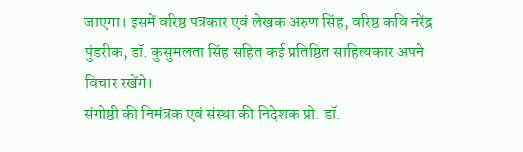जाएगा। इसमें वरिष्ठ पत्रकार एवं लेखक अरुण सिंह, वरिष्ठ कवि नरेंद्र पुंडरीक, डॉ. कुसुमलता सिंह सहित कई प्रतिष्ठित साहित्यकार अपने विचार रखेंगे।
संगोष्ठी की निमंत्रक एवं संस्था की निदेशक प्रो. डॉ.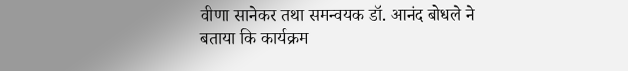वीणा सानेकर तथा समन्वयक डॉ. आनंद बोधले ने बताया कि कार्यक्रम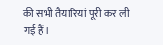की सभी तैयारियां पूरी कर ली गई हैं।